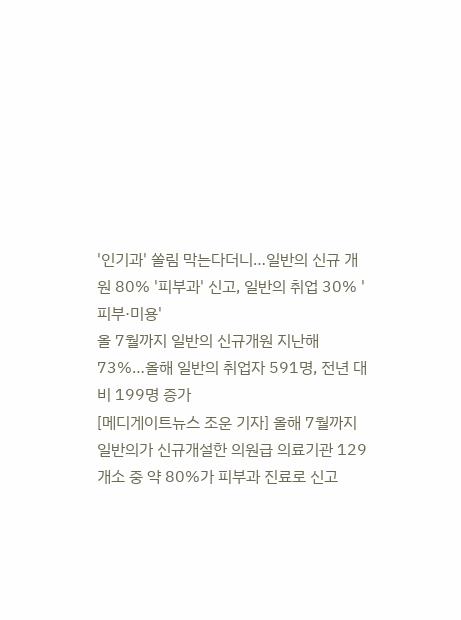'인기과' 쏠림 막는다더니…일반의 신규 개원 80% '피부과' 신고, 일반의 취업 30% '피부·미용'
올 7월까지 일반의 신규개원 지난해 73%…올해 일반의 취업자 591명, 전년 대비 199명 증가
[메디게이트뉴스 조운 기자] 올해 7월까지 일반의가 신규개설한 의원급 의료기관 129개소 중 약 80%가 피부과 진료로 신고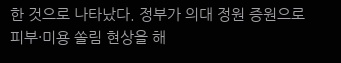한 것으로 나타났다. 정부가 의대 정원 증원으로 피부·미용 쏠림 현상을 해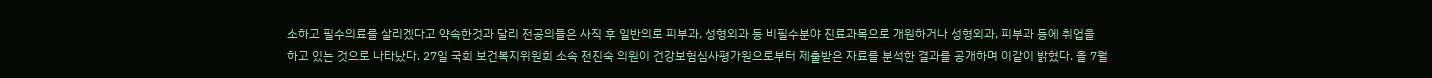소하고 필수의료를 살리겠다고 약속한것과 달리 전공의들은 사직 후 일반의로 피부과, 성형외과 등 비필수분야 진료과목으로 개원하거나 성형외과, 피부과 등에 취업을 하고 있는 것으로 나타났다. 27일 국회 보건복지위원회 소속 전진숙 의원이 건강보험심사평가원으로부터 제출받은 자료를 분석한 결과를 공개하며 이같이 밝혔다. 올 7월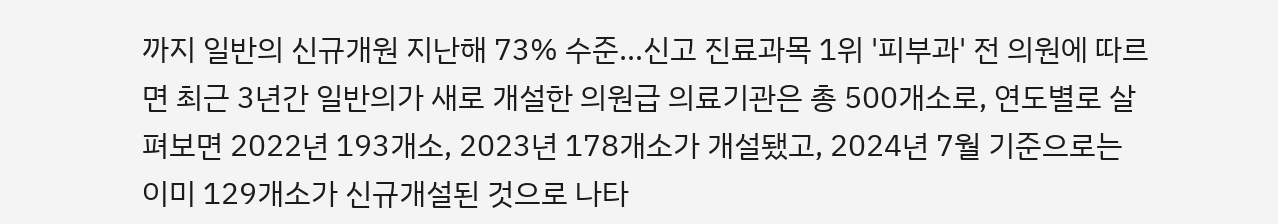까지 일반의 신규개원 지난해 73% 수준…신고 진료과목 1위 '피부과' 전 의원에 따르면 최근 3년간 일반의가 새로 개설한 의원급 의료기관은 총 500개소로, 연도별로 살펴보면 2022년 193개소, 2023년 178개소가 개설됐고, 2024년 7월 기준으로는 이미 129개소가 신규개설된 것으로 나타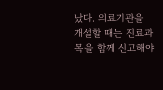났다. 의료기관을 개설할 때는 진료과목을 함께 신고해야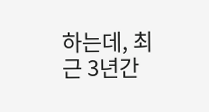하는데, 최근 3년간